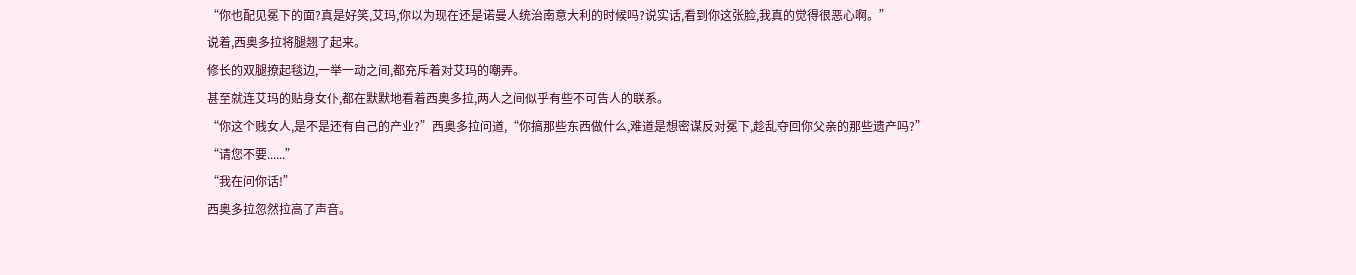“你也配见冕下的面?真是好笑,艾玛,你以为现在还是诺曼人统治南意大利的时候吗?说实话,看到你这张脸,我真的觉得很恶心啊。”
说着,西奥多拉将腿翘了起来。
修长的双腿撩起毯边,一举一动之间,都充斥着对艾玛的嘲弄。
甚至就连艾玛的贴身女仆,都在默默地看着西奥多拉,两人之间似乎有些不可告人的联系。
“你这个贱女人,是不是还有自己的产业?”西奥多拉问道,“你搞那些东西做什么,难道是想密谋反对冕下,趁乱夺回你父亲的那些遗产吗?”
“请您不要......”
“我在问你话!”
西奥多拉忽然拉高了声音。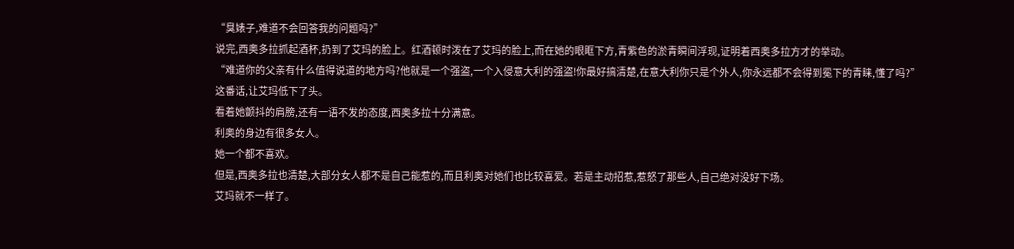“臭婊子,难道不会回答我的问题吗?”
说完,西奥多拉抓起酒杯,扔到了艾玛的脸上。红酒顿时泼在了艾玛的脸上,而在她的眼眶下方,青紫色的淤青瞬间浮现,证明着西奥多拉方才的举动。
“难道你的父亲有什么值得说道的地方吗?他就是一个强盗,一个入侵意大利的强盗!你最好搞清楚,在意大利你只是个外人,你永远都不会得到冕下的青睐,懂了吗?”
这番话,让艾玛低下了头。
看着她颤抖的肩膀,还有一语不发的态度,西奥多拉十分满意。
利奥的身边有很多女人。
她一个都不喜欢。
但是,西奥多拉也清楚,大部分女人都不是自己能惹的,而且利奥对她们也比较喜爱。若是主动招惹,惹怒了那些人,自己绝对没好下场。
艾玛就不一样了。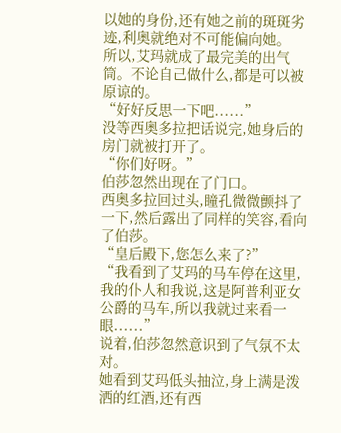以她的身份,还有她之前的斑斑劣迹,利奥就绝对不可能偏向她。
所以,艾玛就成了最完美的出气筒。不论自己做什么,都是可以被原谅的。
“好好反思一下吧......”
没等西奥多拉把话说完,她身后的房门就被打开了。
“你们好呀。”
伯莎忽然出现在了门口。
西奥多拉回过头,瞳孔微微颤抖了一下,然后露出了同样的笑容,看向了伯莎。
“皇后殿下,您怎么来了?”
“我看到了艾玛的马车停在这里,我的仆人和我说,这是阿普利亚女公爵的马车,所以我就过来看一眼......”
说着,伯莎忽然意识到了气氛不太对。
她看到艾玛低头抽泣,身上满是泼洒的红酒,还有西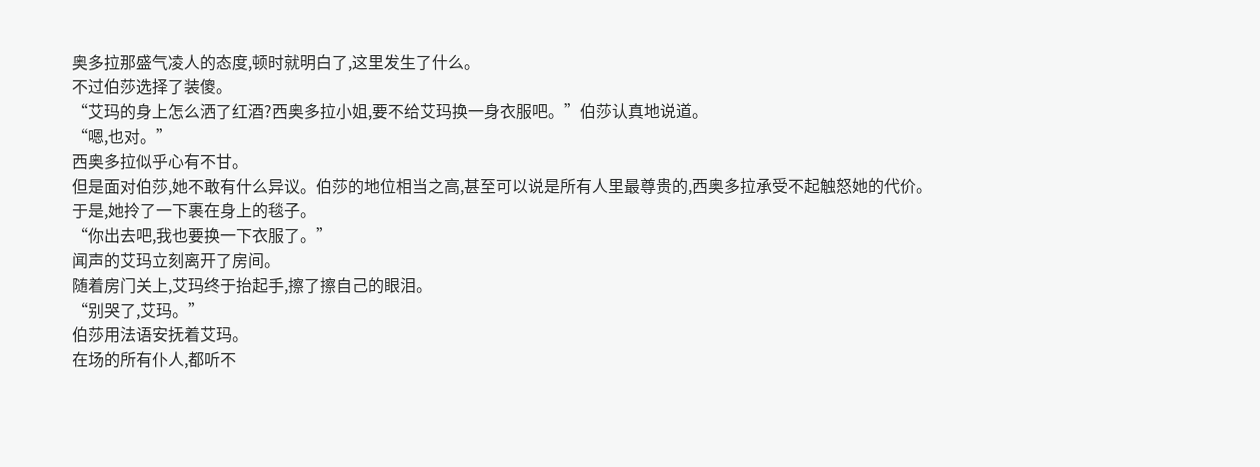奥多拉那盛气凌人的态度,顿时就明白了,这里发生了什么。
不过伯莎选择了装傻。
“艾玛的身上怎么洒了红酒?西奥多拉小姐,要不给艾玛换一身衣服吧。”伯莎认真地说道。
“嗯,也对。”
西奥多拉似乎心有不甘。
但是面对伯莎,她不敢有什么异议。伯莎的地位相当之高,甚至可以说是所有人里最尊贵的,西奥多拉承受不起触怒她的代价。
于是,她拎了一下裹在身上的毯子。
“你出去吧,我也要换一下衣服了。”
闻声的艾玛立刻离开了房间。
随着房门关上,艾玛终于抬起手,擦了擦自己的眼泪。
“别哭了,艾玛。”
伯莎用法语安抚着艾玛。
在场的所有仆人,都听不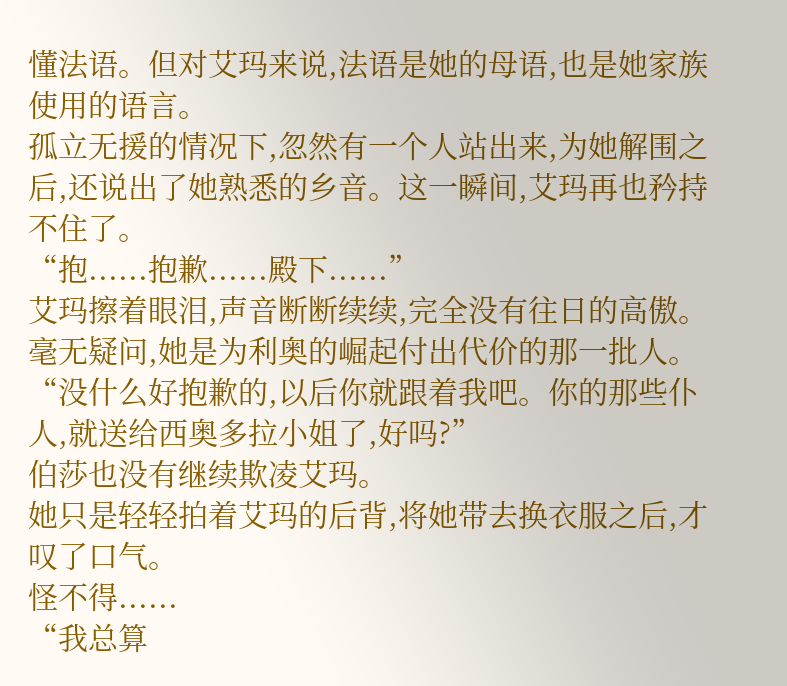懂法语。但对艾玛来说,法语是她的母语,也是她家族使用的语言。
孤立无援的情况下,忽然有一个人站出来,为她解围之后,还说出了她熟悉的乡音。这一瞬间,艾玛再也矜持不住了。
“抱......抱歉......殿下......”
艾玛擦着眼泪,声音断断续续,完全没有往日的高傲。
毫无疑问,她是为利奥的崛起付出代价的那一批人。
“没什么好抱歉的,以后你就跟着我吧。你的那些仆人,就送给西奥多拉小姐了,好吗?”
伯莎也没有继续欺凌艾玛。
她只是轻轻拍着艾玛的后背,将她带去换衣服之后,才叹了口气。
怪不得......
“我总算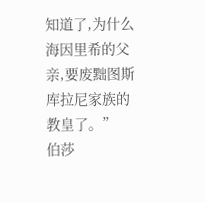知道了,为什么海因里希的父亲,要废黜图斯库拉尼家族的教皇了。”
伯莎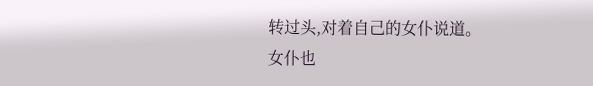转过头,对着自己的女仆说道。
女仆也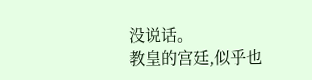没说话。
教皇的宫廷,似乎也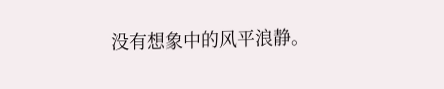没有想象中的风平浪静。